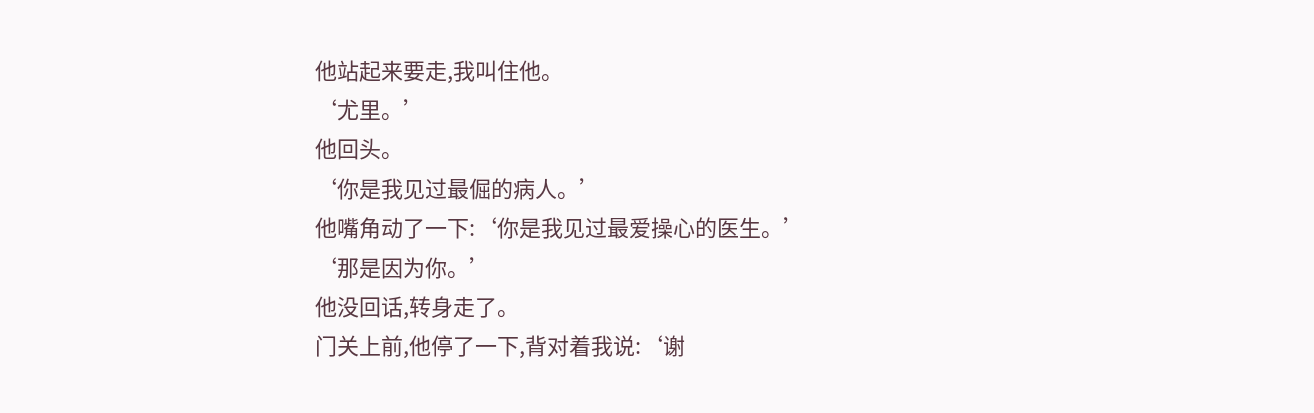他站起来要走,我叫住他。
‘尤里。’
他回头。
‘你是我见过最倔的病人。’
他嘴角动了一下:‘你是我见过最爱操心的医生。’
‘那是因为你。’
他没回话,转身走了。
门关上前,他停了一下,背对着我说:‘谢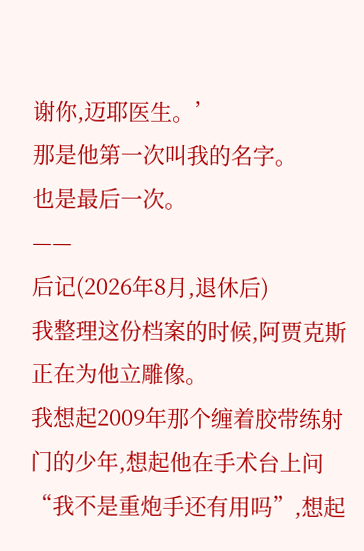谢你,迈耶医生。’
那是他第一次叫我的名字。
也是最后一次。
——
后记(2026年8月,退休后)
我整理这份档案的时候,阿贾克斯正在为他立雕像。
我想起2009年那个缠着胶带练射门的少年,想起他在手术台上问“我不是重炮手还有用吗”,想起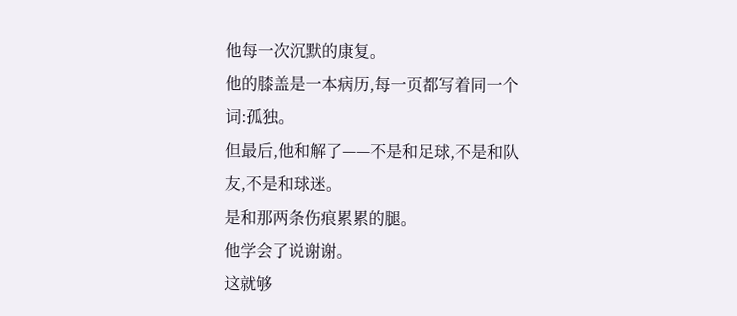他每一次沉默的康复。
他的膝盖是一本病历,每一页都写着同一个词:孤独。
但最后,他和解了——不是和足球,不是和队友,不是和球迷。
是和那两条伤痕累累的腿。
他学会了说谢谢。
这就够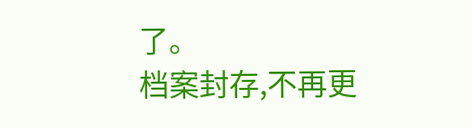了。
档案封存,不再更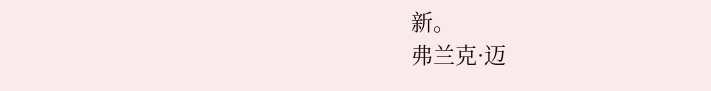新。
弗兰克·迈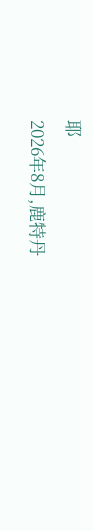耶
2026年8月,鹿特丹